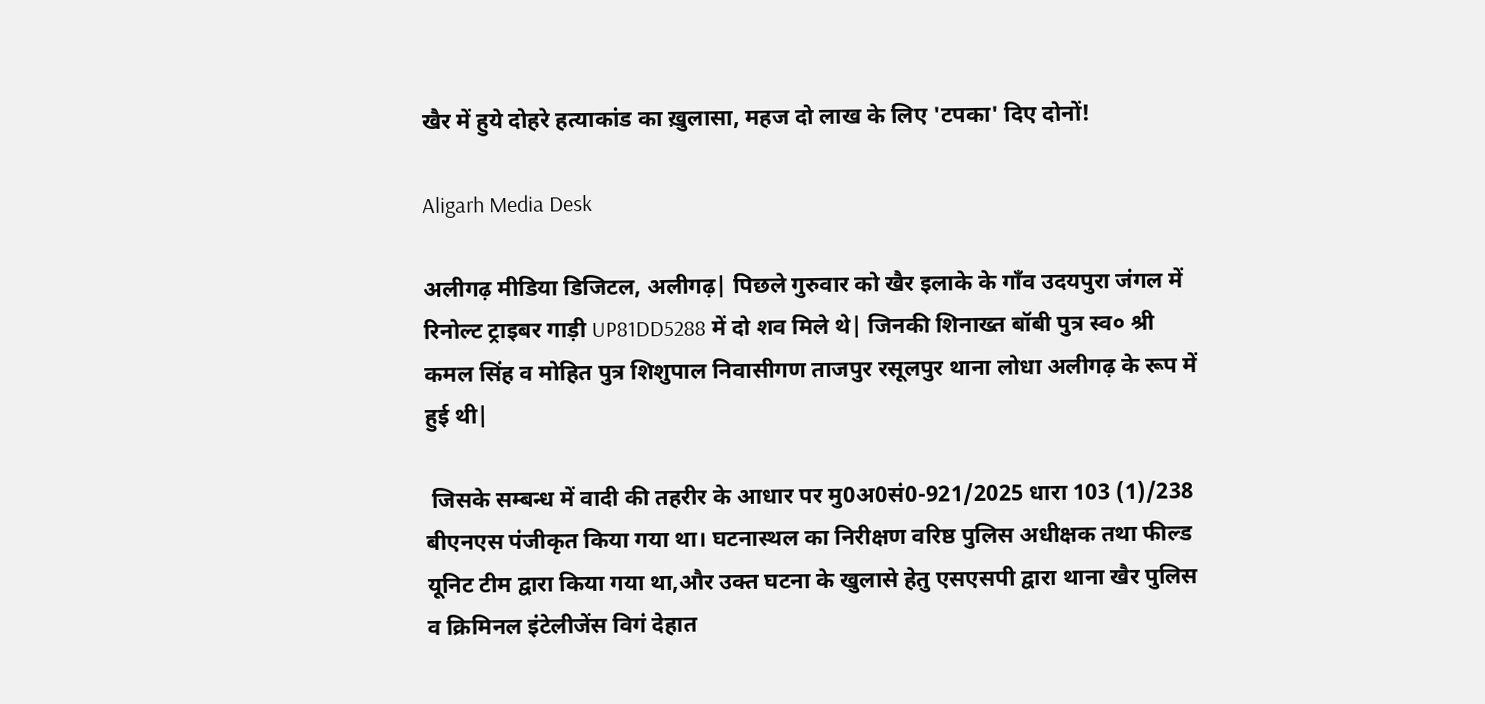खैर में हुये दोहरे हत्याकांड का ख़ुलासा, महज दो लाख के लिए 'टपका' दिए दोनों!

Aligarh Media Desk

अलीगढ़ मीडिया डिजिटल, अलीगढ़| पिछले गुरुवार को खैर इलाके के गाँव उदयपुरा जंगल में रिनोल्ट ट्राइबर गाड़ी UP81DD5288 में दो शव मिले थे| जिनकी शिनाख्त बॉबी पुत्र स्व० श्री कमल सिंह व मोहित पुत्र शिशुपाल निवासीगण ताजपुर रसूलपुर थाना लोधा अलीगढ़ के रूप में हुई थी|

 जिसके सम्बन्ध में वादी की तहरीर के आधार पर मु0अ0सं0-921/2025 धारा 103 (1)/238 बीएनएस पंजीकृत किया गया था। घटनास्थल का निरीक्षण वरिष्ठ पुलिस अधीक्षक तथा फील्ड यूनिट टीम द्वारा किया गया था,और उक्त घटना के खुलासे हेतु एसएसपी द्वारा थाना खैर पुलिस व क्रिमिनल इंटेलीजेंस विगं देहात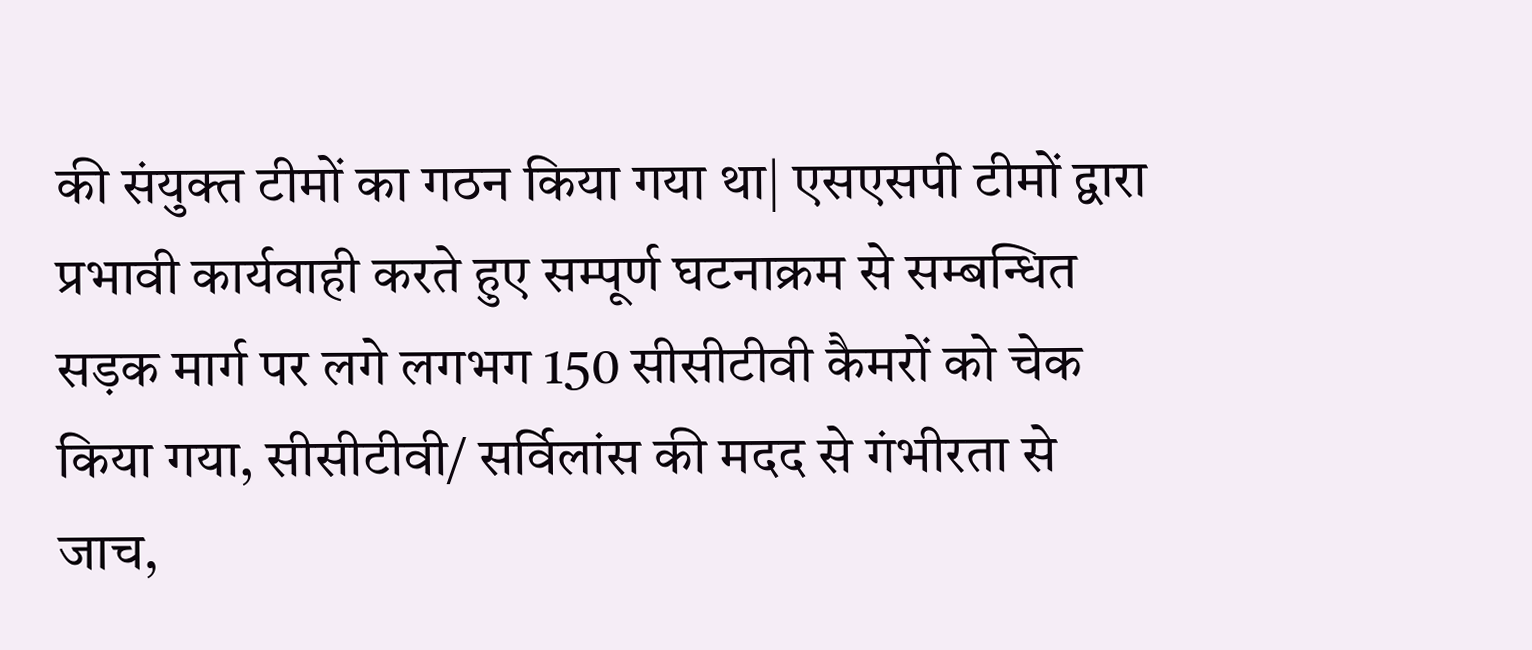की संयुक्त टीमों का गठन किया गया था| एसएसपी टीमों द्वारा प्रभावी कार्यवाही करते हुए सम्पूर्ण घटनाक्रम से सम्बन्धित सड़क मार्ग पर लगे लगभग 150 सीसीटीवी कैमरों को चेक किया गया, सीसीटीवी/ सर्विलांस की मदद से गंभीरता से जाच,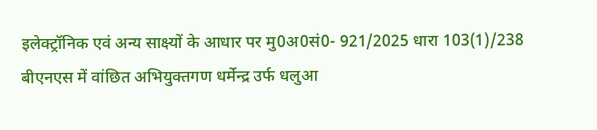इलेक्ट्रॉनिक एवं अन्य साक्ष्यों के आधार पर मु0अ0सं0- 921/2025 धारा 103(1)/238 बीएनएस में वांछित अभियुक्तगण धर्मेन्द्र उर्फ धलुआ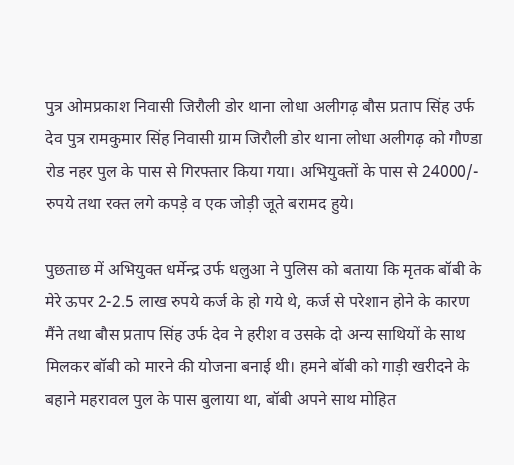पुत्र ओमप्रकाश निवासी जिरौली डोर थाना लोधा अलीगढ़ बौस प्रताप सिंह उर्फ देव पुत्र रामकुमार सिंह निवासी ग्राम जिरौली डोर थाना लोधा अलीगढ़ को गौण्डा रोड नहर पुल के पास से गिरफ्तार किया गया। अभियुक्तों के पास से 24000/- रुपये तथा रक्त लगे कपड़े व एक जोड़ी जूते बरामद हुये।

पुछताछ में अभियुक्त धर्मेन्द्र उर्फ धलुआ ने पुलिस को बताया कि मृतक बॉबी के मेरे ऊपर 2-2.5 लाख रुपये कर्ज के हो गये थे, कर्ज से परेशान होने के कारण मैंने तथा बौस प्रताप सिंह उर्फ देव ने हरीश व उसके दो अन्य साथियों के साथ मिलकर बॉबी को मारने की योजना बनाई थी। हमने बॉबी को गाड़ी खरीदने के बहाने महरावल पुल के पास बुलाया था, बॉबी अपने साथ मोहित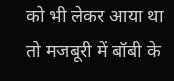को भी लेकर आया था तो मजबूरी में बॉबी के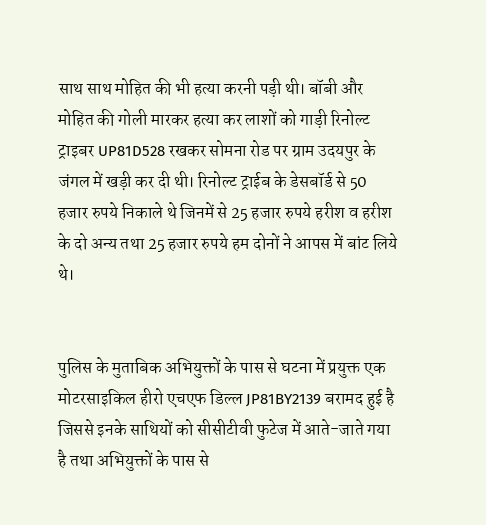साथ साथ मोहित की भी हत्या करनी पड़ी थी। बॉबी और मोहित की गोली मारकर हत्या कर लाशों को गाड़ी रिनोल्ट ट्राइबर UP81D528 रखकर सोमना रोड पर ग्राम उदयपुर के जंगल में खड़ी कर दी थी। रिनोल्ट ट्राईब के डेसबॉर्ड से 50 हजार रुपये निकाले थे जिनमें से 25 हजार रुपये हरीश व हरीश के दो अन्य तथा 25 हजार रुपये हम दोनों ने आपस में बांट लिये थे।


पुलिस के मुताबिक अभियुक्तों के पास से घटना में प्रयुक्त एक मोटरसाइकिल हीरो एचएफ डिल्ल JP81BY2139 बरामद हुई है जिससे इनके साथियों को सीसीटीवी फुटेज में आते-जाते गया है तथा अभियुक्तों के पास से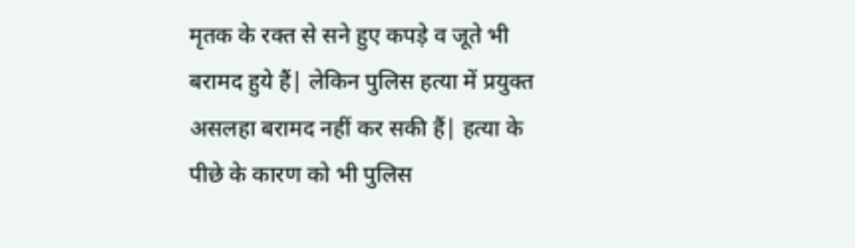मृतक के रक्त से सने हुए कपड़े व जूते भी बरामद हुये हैं| लेकिन पुलिस हत्या में प्रयुक्त असलहा बरामद नहीं कर सकी हैं| हत्या के पीछे के कारण को भी पुलिस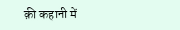क़ी कहानी में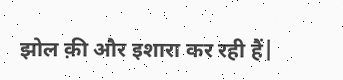झोल क़ी और इशारा कर रही हैं|